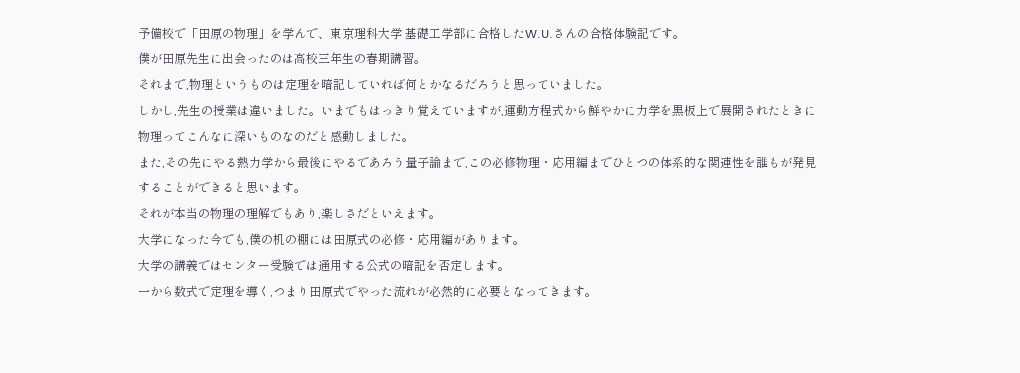予備校で「田原の物理」を学んで、東京理科大学 基礎工学部に合格したW.U.さんの合格体験記です。
僕が田原先生に出会ったのは高校三年生の春期講習。
それまで,物理というものは定理を暗記していれば何とかなるだろうと思っていました。
しかし,先生の授業は違いました。いまでもはっきり覚えていますが,運動方程式から鮮やかに力学を黒板上で展開されたときに物理ってこんなに深いものなのだと感動しました。
また,その先にやる熱力学から最後にやるであろう量子論まで,この必修物理・応用編までひとつの体系的な関連性を誰もが発見することができると思います。
それが本当の物理の理解でもあり,楽しさだといえます。
大学になった今でも,僕の机の棚には田原式の必修・応用編があります。
大学の講義ではセンター受験では通用する公式の暗記を否定します。
一から数式で定理を導く,つまり田原式でやった流れが必然的に必要となってきます。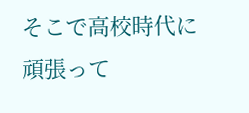そこで高校時代に頑張って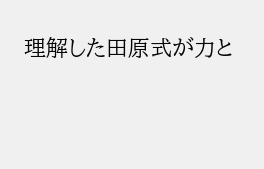理解した田原式が力と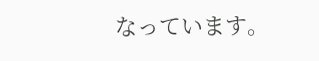なっています。